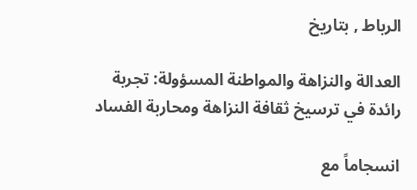الرباط , بتاريخ

العدالة والنزاهة والمواطنة المسؤولة: تجربة رائدة في ترسيخ ثقافة النزاهة ومحاربة الفساد

انسجاماً مع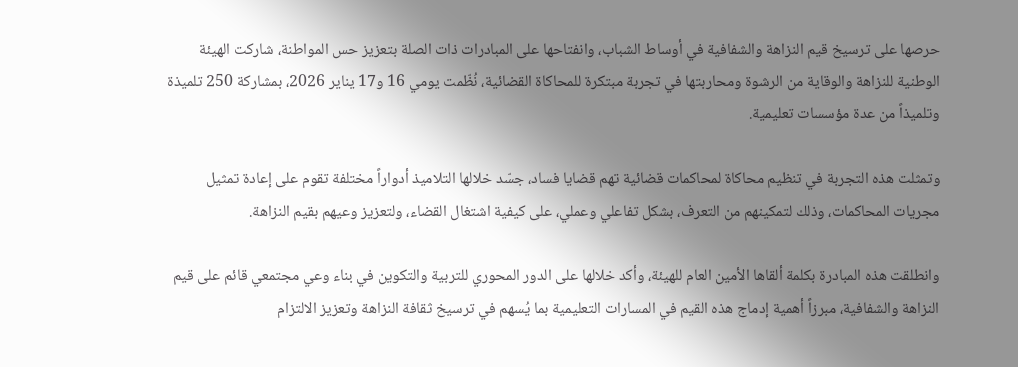حرصها على ترسيخ قيم النزاهة والشفافية في أوساط الشباب، وانفتاحها على المبادرات ذات الصلة بتعزيز حس المواطنة، شاركت الهيئة الوطنية للنزاهة والوقاية من الرشوة ومحاربتها في تجربة مبتكرة للمحاكاة القضائية، نُظّمت يومي 16 و17 يناير 2026، بمشاركة 250 تلميذة وتلميذاً من عدة مؤسسات تعليمية.

وتمثلت هذه التجربة في تنظيم محاكاة لمحاكمات قضائية تهم قضايا فساد، جسّد خلالها التلاميذ أدواراً مختلفة تقوم على إعادة تمثيل مجريات المحاكمات، وذلك لتمكينهم من التعرف، بشكل تفاعلي وعملي، على كيفية اشتغال القضاء، ولتعزيز وعيهم بقيم النزاهة.

وانطلقت هذه المبادرة بكلمة ألقاها الأمين العام للهيئة، وأكد خلالها على الدور المحوري للتربية والتكوين في بناء وعي مجتمعي قائم على قيم النزاهة والشفافية، مبرزاً أهمية إدماج هذه القيم في المسارات التعليمية بما يُسهم في ترسيخ ثقافة النزاهة وتعزيز الالتزام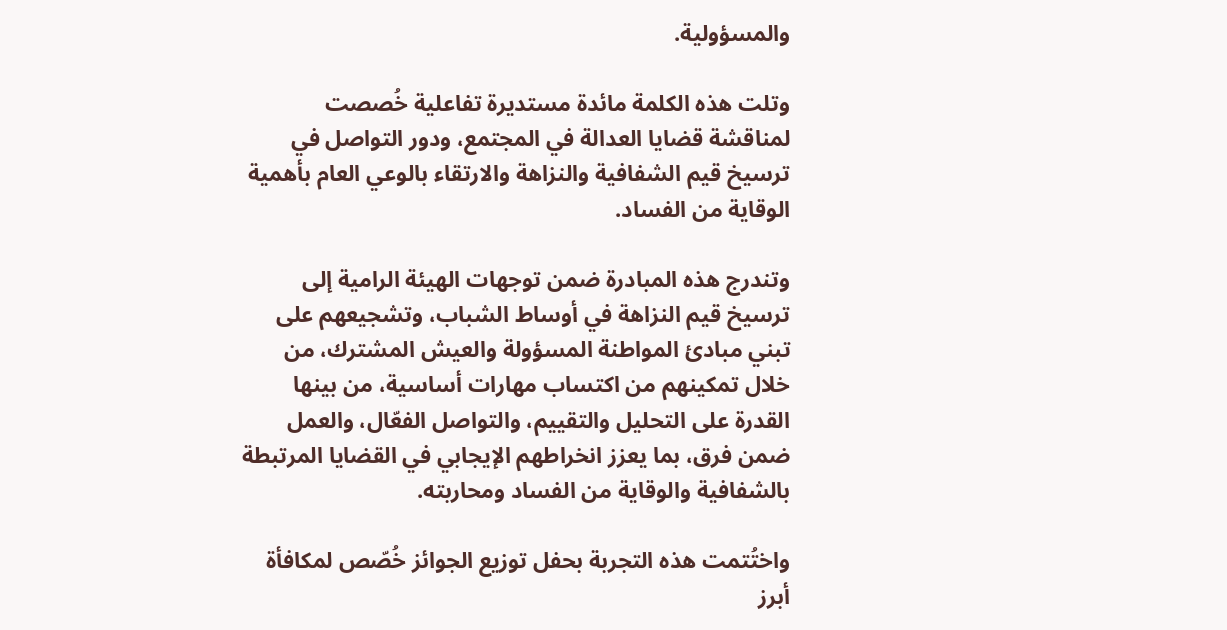والمسؤولية.

وتلت هذه الكلمة مائدة مستديرة تفاعلية خُصصت لمناقشة قضايا العدالة في المجتمع، ودور التواصل في ترسيخ قيم الشفافية والنزاهة والارتقاء بالوعي العام بأهمية الوقاية من الفساد.

وتندرج هذه المبادرة ضمن توجهات الهيئة الرامية إلى ترسيخ قيم النزاهة في أوساط الشباب، وتشجيعهم على تبني مبادئ المواطنة المسؤولة والعيش المشترك، من خلال تمكينهم من اكتساب مهارات أساسية، من بينها القدرة على التحليل والتقييم، والتواصل الفعّال، والعمل ضمن فرق، بما يعزز انخراطهم الإيجابي في القضايا المرتبطة بالشفافية والوقاية من الفساد ومحاربته.

واختُتمت هذه التجربة بحفل توزيع الجوائز خُصّص لمكافأة أبرز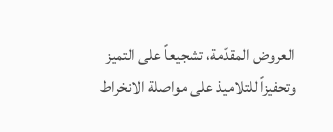العروض المقدّمة، تشجيعاً على التميز وتحفيزاً للتلاميذ على مواصلة الانخراط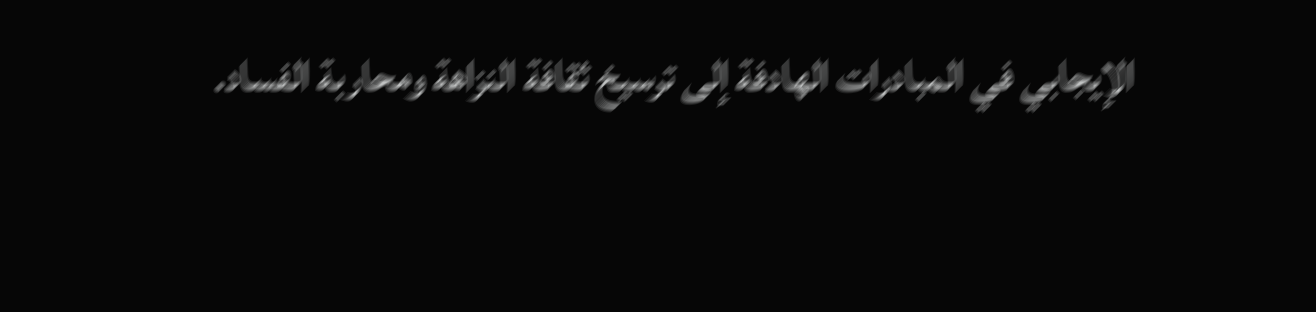الإيجابي في المبادرات الهادفة إلى ترسيخ ثقافة النزاهة ومحاربة الفساد.